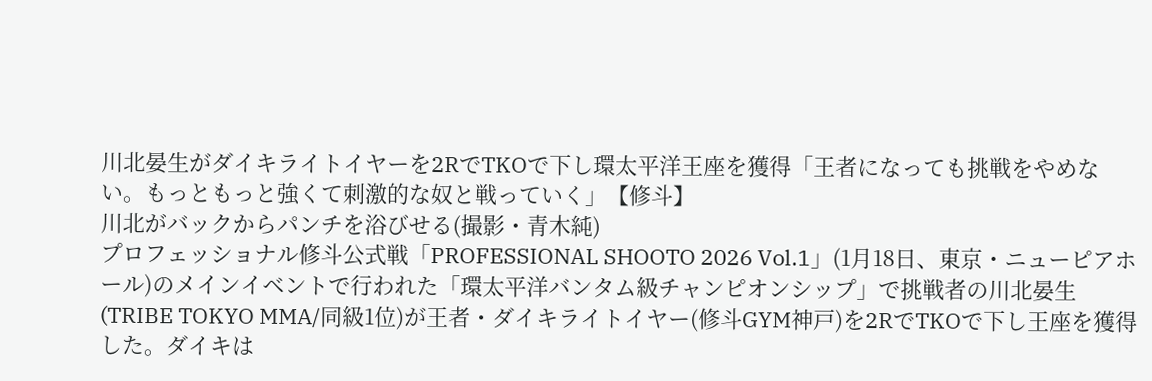川北晏生がダイキライトイヤーを2RでTKOで下し環太平洋王座を獲得「王者になっても挑戦をやめない。もっともっと強くて刺激的な奴と戦っていく」【修斗】
川北がバックからパンチを浴びせる(撮影・青木純)
プロフェッショナル修斗公式戦「PROFESSIONAL SHOOTO 2026 Vol.1」(1月18日、東京・ニューピアホール)のメインイベントで行われた「環太平洋バンタム級チャンピオンシップ」で挑戦者の川北晏生(TRIBE TOKYO MMA/同級1位)が王者・ダイキライトイヤー(修斗GYM神戸)を2RでTKOで下し王座を獲得した。ダイキは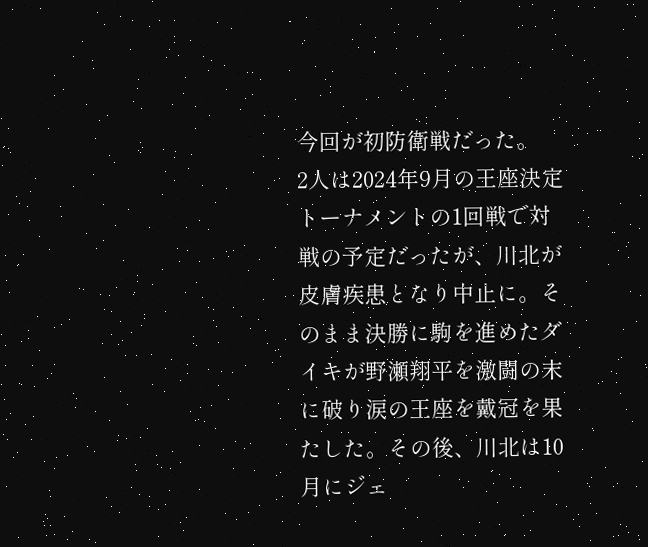今回が初防衛戦だった。
2人は2024年9月の王座決定トーナメントの1回戦で対戦の予定だったが、川北が皮膚疾患となり中止に。そのまま決勝に駒を進めたダイキが野瀬翔平を激闘の末に破り涙の王座を戴冠を果たした。その後、川北は10月にジェ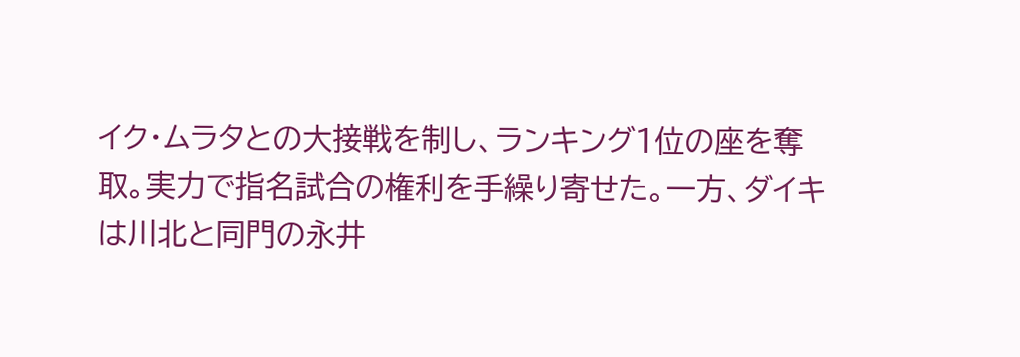イク・ムラタとの大接戦を制し、ランキング1位の座を奪取。実力で指名試合の権利を手繰り寄せた。一方、ダイキは川北と同門の永井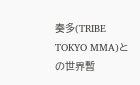奏多(TRIBE TOKYO MMA)との世界暫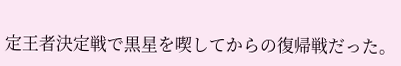定王者決定戦で黒星を喫してからの復帰戦だった。